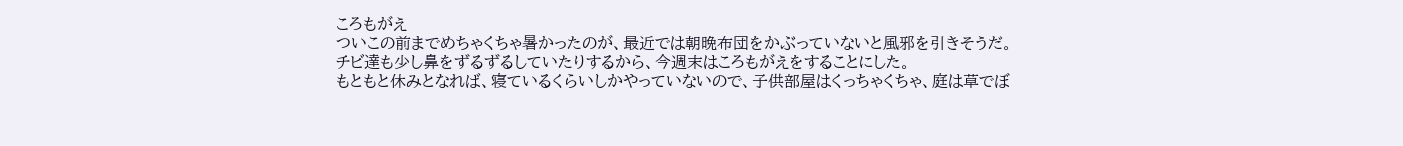ころもがえ
ついこの前までめちゃくちゃ暑かったのが、最近では朝晩布団をかぶっていないと風邪を引きそうだ。
チビ達も少し鼻をずるずるしていたりするから、今週末はころもがえをすることにした。
もともと休みとなれば、寝ているくらいしかやっていないので、子供部屋はくっちゃくちゃ、庭は草でぼ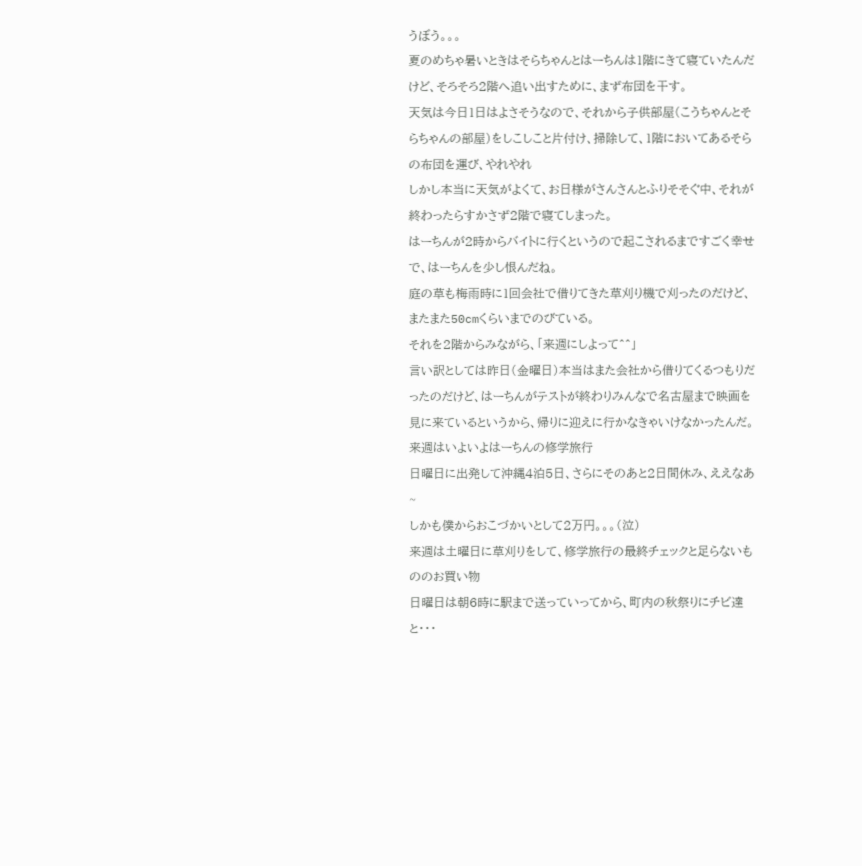うぼう。。。
夏のめちゃ暑いときはそらちゃんとはーちんは1階にきて寝ていたんだけど、そろそろ2階へ追い出すために、まず布団を干す。
天気は今日1日はよさそうなので、それから子供部屋(こうちゃんとそらちゃんの部屋)をしこしこと片付け、掃除して、1階においてあるそらの布団を運び、やれやれ
しかし本当に天気がよくて、お日様がさんさんとふりそそぐ中、それが終わったらすかさず2階で寝てしまった。
はーちんが2時からバイトに行くというので起こされるまですごく幸せで、はーちんを少し恨んだね。
庭の草も梅雨時に1回会社で借りてきた草刈り機で刈ったのだけど、またまた50cmくらいまでのびている。
それを2階からみながら、「来週にしよって^^」
言い訳としては昨日(金曜日)本当はまた会社から借りてくるつもりだったのだけど、はーちんがテストが終わりみんなで名古屋まで映画を見に来ているというから、帰りに迎えに行かなきゃいけなかったんだ。
来週はいよいよはーちんの修学旅行
日曜日に出発して沖縄4泊5日、さらにそのあと2日間休み、ええなあ~
しかも僕からおこづかいとして2万円。。。(泣)
来週は土曜日に草刈りをして、修学旅行の最終チェックと足らないもののお買い物
日曜日は朝6時に駅まで送っていってから、町内の秋祭りにチビ達と・・・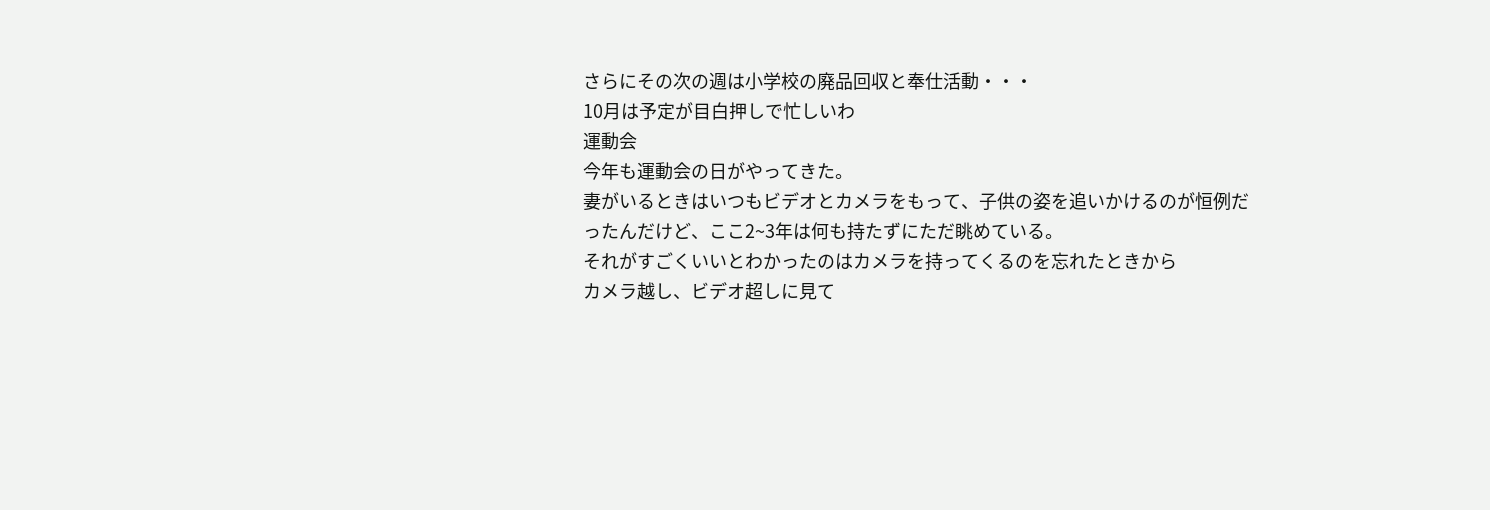さらにその次の週は小学校の廃品回収と奉仕活動・・・
10月は予定が目白押しで忙しいわ
運動会
今年も運動会の日がやってきた。
妻がいるときはいつもビデオとカメラをもって、子供の姿を追いかけるのが恒例だったんだけど、ここ2~3年は何も持たずにただ眺めている。
それがすごくいいとわかったのはカメラを持ってくるのを忘れたときから
カメラ越し、ビデオ超しに見て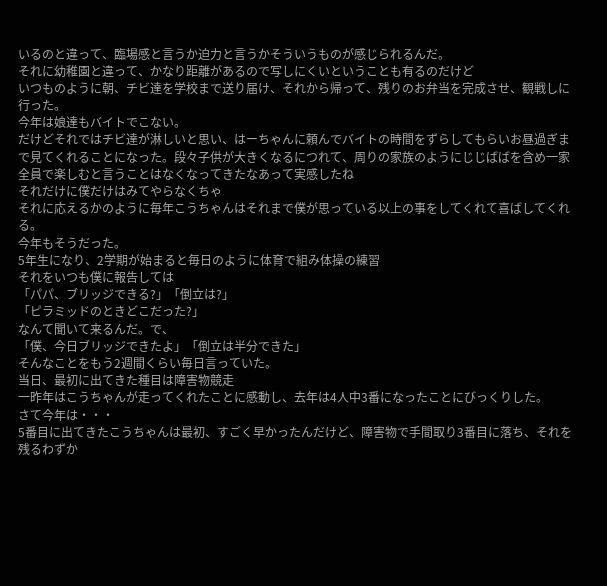いるのと違って、臨場感と言うか迫力と言うかそういうものが感じられるんだ。
それに幼稚園と違って、かなり距離があるので写しにくいということも有るのだけど
いつものように朝、チビ達を学校まで送り届け、それから帰って、残りのお弁当を完成させ、観戦しに行った。
今年は娘達もバイトでこない。
だけどそれではチビ達が淋しいと思い、はーちゃんに頼んでバイトの時間をずらしてもらいお昼過ぎまで見てくれることになった。段々子供が大きくなるにつれて、周りの家族のようにじじばばを含め一家全員で楽しむと言うことはなくなってきたなあって実感したね
それだけに僕だけはみてやらなくちゃ
それに応えるかのように毎年こうちゃんはそれまで僕が思っている以上の事をしてくれて喜ばしてくれる。
今年もそうだった。
5年生になり、2学期が始まると毎日のように体育で組み体操の練習
それをいつも僕に報告しては
「パパ、ブリッジできる?」「倒立は?」
「ピラミッドのときどこだった?」
なんて聞いて来るんだ。で、
「僕、今日ブリッジできたよ」「倒立は半分できた」
そんなことをもう2週間くらい毎日言っていた。
当日、最初に出てきた種目は障害物競走
一昨年はこうちゃんが走ってくれたことに感動し、去年は4人中3番になったことにびっくりした。
さて今年は・・・
5番目に出てきたこうちゃんは最初、すごく早かったんだけど、障害物で手間取り3番目に落ち、それを残るわずか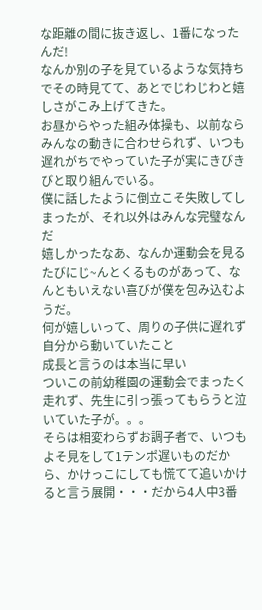な距離の間に抜き返し、1番になったんだ!
なんか別の子を見ているような気持ちでその時見てて、あとでじわじわと嬉しさがこみ上げてきた。
お昼からやった組み体操も、以前ならみんなの動きに合わせられず、いつも遅れがちでやっていた子が実にきびきびと取り組んでいる。
僕に話したように倒立こそ失敗してしまったが、それ以外はみんな完璧なんだ
嬉しかったなあ、なんか運動会を見るたびにじ~んとくるものがあって、なんともいえない喜びが僕を包み込むようだ。
何が嬉しいって、周りの子供に遅れず自分から動いていたこと
成長と言うのは本当に早い
ついこの前幼稚園の運動会でまったく走れず、先生に引っ張ってもらうと泣いていた子が。。。
そらは相変わらずお調子者で、いつもよそ見をして1テンポ遅いものだから、かけっこにしても慌てて追いかけると言う展開・・・だから4人中3番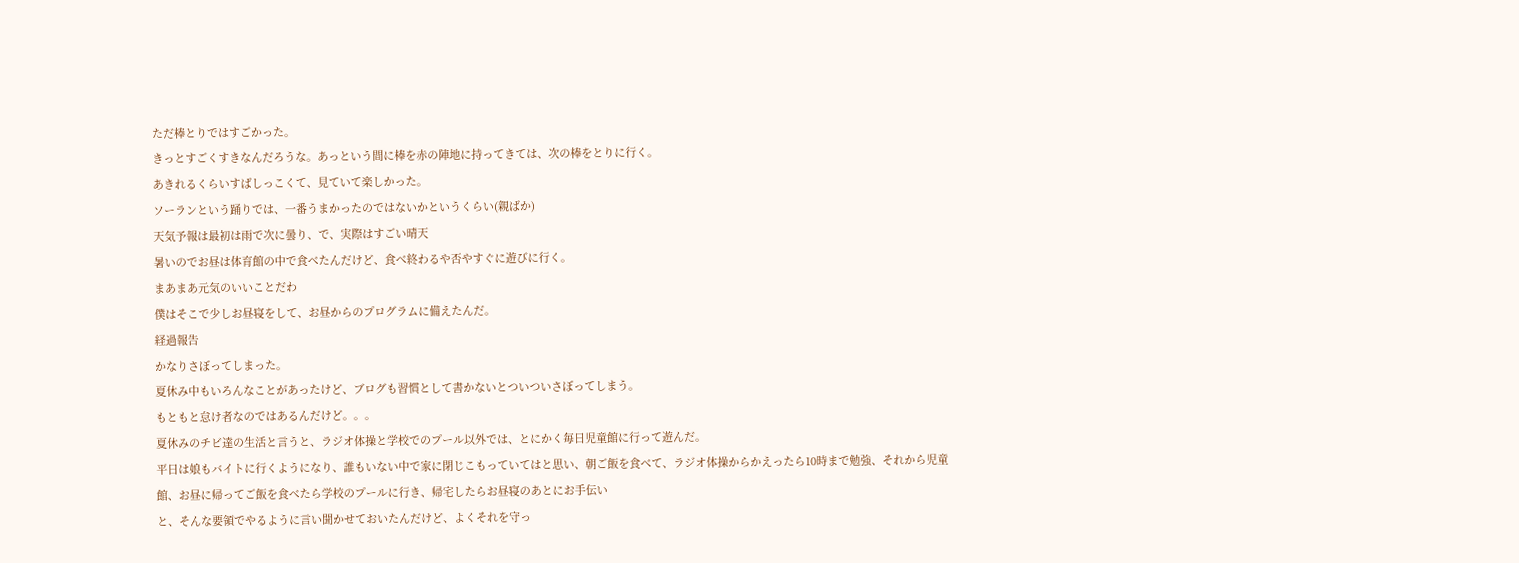ただ棒とりではすごかった。
きっとすごくすきなんだろうな。あっという間に棒を赤の陣地に持ってきては、次の棒をとりに行く。
あきれるくらいすばしっこくて、見ていて楽しかった。
ソーランという踊りでは、一番うまかったのではないかというくらい(親ばか)
天気予報は最初は雨で次に曇り、で、実際はすごい晴天
暑いのでお昼は体育館の中で食べたんだけど、食べ終わるや否やすぐに遊びに行く。
まあまあ元気のいいことだわ
僕はそこで少しお昼寝をして、お昼からのプログラムに備えたんだ。
経過報告
かなりさぼってしまった。
夏休み中もいろんなことがあったけど、ブログも習慣として書かないとついついさぼってしまう。
もともと怠け者なのではあるんだけど。。。
夏休みのチビ達の生活と言うと、ラジオ体操と学校でのプール以外では、とにかく毎日児童館に行って遊んだ。
平日は娘もバイトに行くようになり、誰もいない中で家に閉じこもっていてはと思い、朝ご飯を食べて、ラジオ体操からかえったら10時まで勉強、それから児童館、お昼に帰ってご飯を食べたら学校のプールに行き、帰宅したらお昼寝のあとにお手伝い
と、そんな要領でやるように言い聞かせておいたんだけど、よくそれを守っ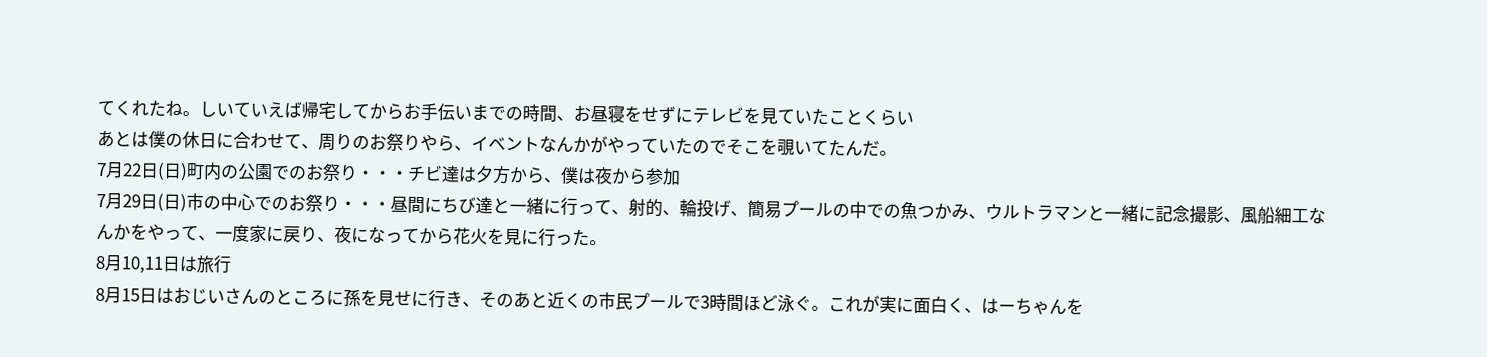てくれたね。しいていえば帰宅してからお手伝いまでの時間、お昼寝をせずにテレビを見ていたことくらい
あとは僕の休日に合わせて、周りのお祭りやら、イベントなんかがやっていたのでそこを覗いてたんだ。
7月22日(日)町内の公園でのお祭り・・・チビ達は夕方から、僕は夜から参加
7月29日(日)市の中心でのお祭り・・・昼間にちび達と一緒に行って、射的、輪投げ、簡易プールの中での魚つかみ、ウルトラマンと一緒に記念撮影、風船細工なんかをやって、一度家に戻り、夜になってから花火を見に行った。
8月10,11日は旅行
8月15日はおじいさんのところに孫を見せに行き、そのあと近くの市民プールで3時間ほど泳ぐ。これが実に面白く、はーちゃんを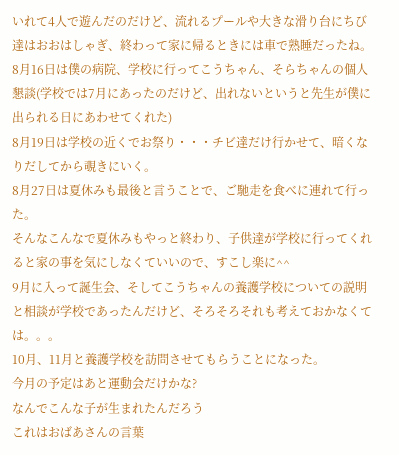いれて4人で遊んだのだけど、流れるプールや大きな滑り台にちび達はおおはしゃぎ、終わって家に帰るときには車で熟睡だったね。
8月16日は僕の病院、学校に行ってこうちゃん、そらちゃんの個人懇談(学校では7月にあったのだけど、出れないというと先生が僕に出られる日にあわせてくれた)
8月19日は学校の近くでお祭り・・・チビ達だけ行かせて、暗くなりだしてから覗きにいく。
8月27日は夏休みも最後と言うことで、ご馳走を食べに連れて行った。
そんなこんなで夏休みもやっと終わり、子供達が学校に行ってくれると家の事を気にしなくていいので、すこし楽に^^
9月に入って誕生会、そしてこうちゃんの養護学校についての説明と相談が学校であったんだけど、そろそろそれも考えておかなくては。。。
10月、11月と養護学校を訪問させてもらうことになった。
今月の予定はあと運動会だけかな?
なんでこんな子が生まれたんだろう
これはおばあさんの言葉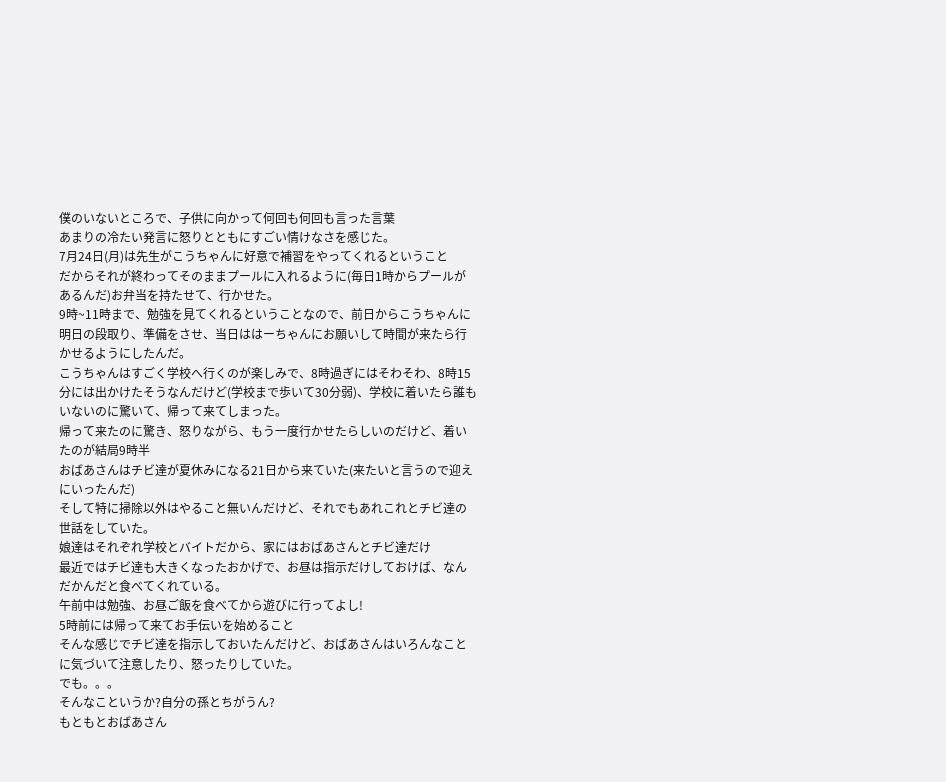僕のいないところで、子供に向かって何回も何回も言った言葉
あまりの冷たい発言に怒りとともにすごい情けなさを感じた。
7月24日(月)は先生がこうちゃんに好意で補習をやってくれるということ
だからそれが終わってそのままプールに入れるように(毎日1時からプールがあるんだ)お弁当を持たせて、行かせた。
9時~11時まで、勉強を見てくれるということなので、前日からこうちゃんに明日の段取り、準備をさせ、当日ははーちゃんにお願いして時間が来たら行かせるようにしたんだ。
こうちゃんはすごく学校へ行くのが楽しみで、8時過ぎにはそわそわ、8時15分には出かけたそうなんだけど(学校まで歩いて30分弱)、学校に着いたら誰もいないのに驚いて、帰って来てしまった。
帰って来たのに驚き、怒りながら、もう一度行かせたらしいのだけど、着いたのが結局9時半
おばあさんはチビ達が夏休みになる21日から来ていた(来たいと言うので迎えにいったんだ)
そして特に掃除以外はやること無いんだけど、それでもあれこれとチビ達の世話をしていた。
娘達はそれぞれ学校とバイトだから、家にはおばあさんとチビ達だけ
最近ではチビ達も大きくなったおかげで、お昼は指示だけしておけば、なんだかんだと食べてくれている。
午前中は勉強、お昼ご飯を食べてから遊びに行ってよし!
5時前には帰って来てお手伝いを始めること
そんな感じでチビ達を指示しておいたんだけど、おばあさんはいろんなことに気づいて注意したり、怒ったりしていた。
でも。。。
そんなこというか?自分の孫とちがうん?
もともとおばあさん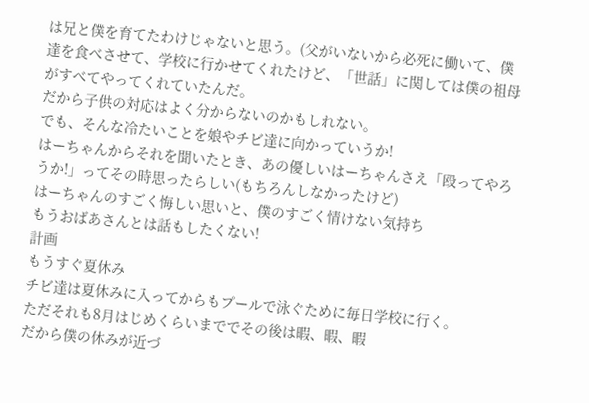は兄と僕を育てたわけじゃないと思う。(父がいないから必死に働いて、僕達を食べさせて、学校に行かせてくれたけど、「世話」に関しては僕の祖母がすべてやってくれていたんだ。
だから子供の対応はよく分からないのかもしれない。
でも、そんな冷たいことを娘やチビ達に向かっていうか!
はーちゃんからそれを聞いたとき、あの優しいはーちゃんさえ「殴ってやろうか!」ってその時思ったらしい(もちろんしなかったけど)
はーちゃんのすごく悔しい思いと、僕のすごく情けない気持ち
もうおばあさんとは話もしたくない!
計画
もうすぐ夏休み
チビ達は夏休みに入ってからもプールで泳ぐために毎日学校に行く。
ただそれも8月はじめくらいまででその後は暇、暇、暇
だから僕の休みが近づ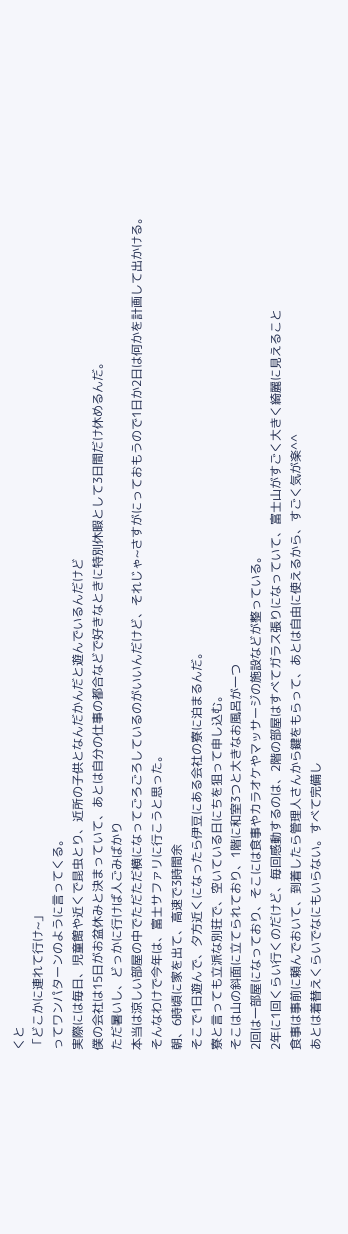くと
「どこかに連れて行け~」
ってワンパターンのように言ってくる。
実際には毎日、児童館や近くで昆虫とり、近所の子供となんだかんだと遊んでいるんだけど
僕の会社は15日がお盆休みと決まっていて、あとは自分の仕事の都合などで好きなときに特別休暇として3日間だけ休めるんだ。
ただ暑いし、どっかに行けば人ごみばかり
本当は涼しい部屋の中でただただ横になってごろごろしているのがいいんだけど、それじゃ~さすがにっておもうので1日か2日は何かを計画して出かける。
そんなわけで今年は、富士サファリに行こうと思った。
朝、6時頃に家を出て、高速で3時間余
そこで1日遊んで、夕方近くになったら伊豆にある会社の寮に泊まるんだ。
寮と言っても立派な別荘で、空いている日にちを狙って申し込む。
そこは山の斜面に立てられており、1階に和室3つと大きなお風呂が一つ
2回は一部屋になっており、そこには食事やカラオケやマッサージの施設などが整っている。
2年に1回くらい行くのだけど、毎回感動するのは、2階の部屋はすべてガラス張りになっていて、富士山がすごく大きく綺麗に見えること
食事は事前に頼んでおいて、到着したら管理人さんから鍵をもらって、あとは自由に使えるから、すごく気が楽^^
あとは着替えくらいでなにもいらない。すべて完備し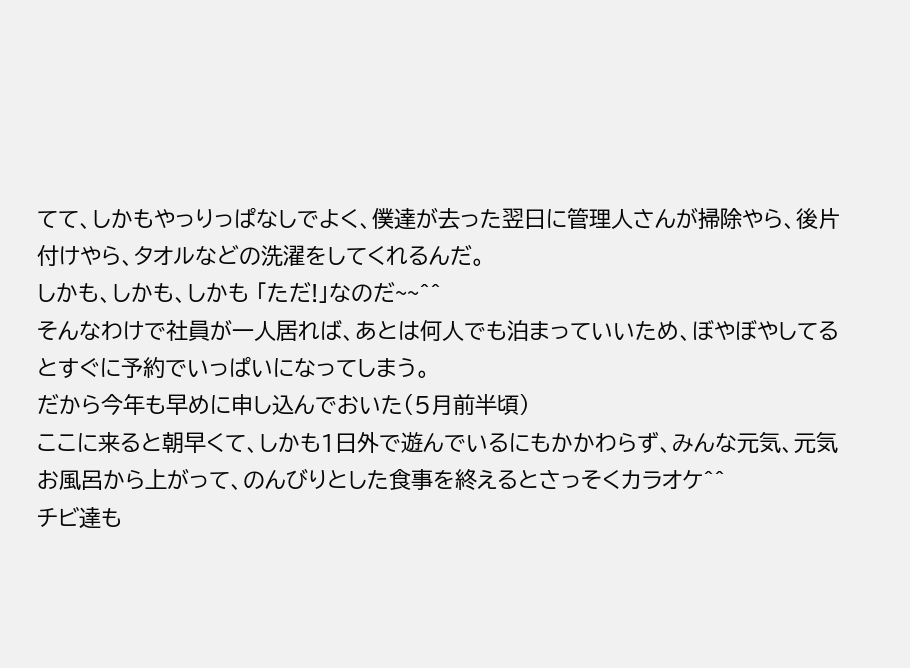てて、しかもやっりっぱなしでよく、僕達が去った翌日に管理人さんが掃除やら、後片付けやら、タオルなどの洗濯をしてくれるんだ。
しかも、しかも、しかも 「ただ!」なのだ~~^^
そんなわけで社員が一人居れば、あとは何人でも泊まっていいため、ぼやぼやしてるとすぐに予約でいっぱいになってしまう。
だから今年も早めに申し込んでおいた(5月前半頃)
ここに来ると朝早くて、しかも1日外で遊んでいるにもかかわらず、みんな元気、元気
お風呂から上がって、のんびりとした食事を終えるとさっそくカラオケ^^
チビ達も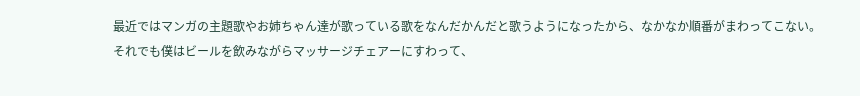最近ではマンガの主題歌やお姉ちゃん達が歌っている歌をなんだかんだと歌うようになったから、なかなか順番がまわってこない。
それでも僕はビールを飲みながらマッサージチェアーにすわって、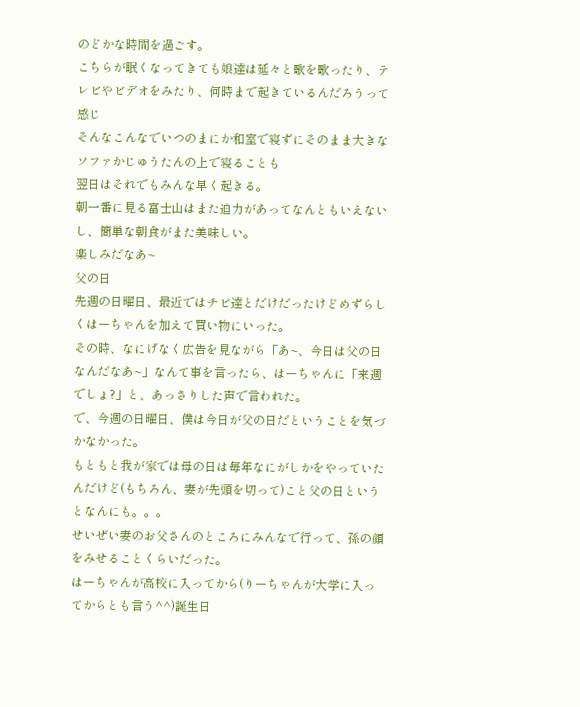のどかな時間を過ごす。
こちらが眠くなってきても娘達は延々と歌を歌ったり、テレビやビデオをみたり、何時まで起きているんだろうって感じ
そんなこんなでいつのまにか和室で寝ずにそのまま大きなソファかじゅうたんの上で寝ることも
翌日はそれでもみんな早く起きる。
朝一番に見る富士山はまた迫力があってなんともいえないし、簡単な朝食がまた美味しい。
楽しみだなあ~
父の日
先週の日曜日、最近ではチビ達とだけだったけどめずらしくはーちゃんを加えて買い物にいった。
その時、なにげなく広告を見ながら「あ~、今日は父の日なんだなあ~」なんて事を言ったら、はーちゃんに「来週でしょ?」と、あっさりした声で言われた。
で、今週の日曜日、僕は今日が父の日だということを気づかなかった。
もともと我が家では母の日は毎年なにがしかをやっていたんだけど(もちろん、妻が先頭を切って)こと父の日というとなんにも。。。
せいぜい妻のお父さんのところにみんなで行って、孫の顔をみせることくらいだった。
はーちゃんが高校に入ってから(りーちゃんが大学に入ってからとも言う^^)誕生日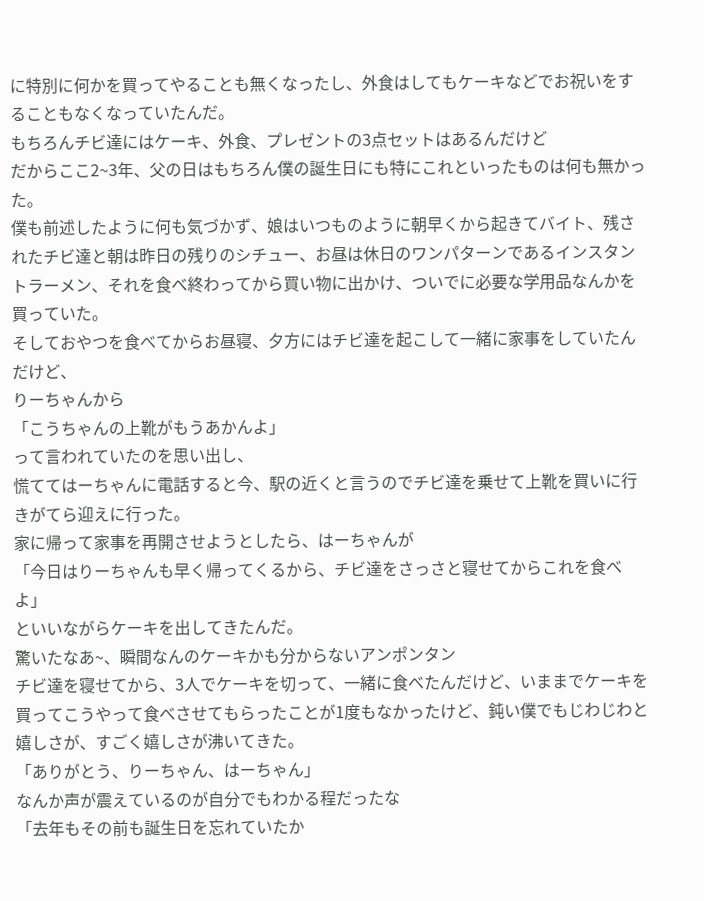に特別に何かを買ってやることも無くなったし、外食はしてもケーキなどでお祝いをすることもなくなっていたんだ。
もちろんチビ達にはケーキ、外食、プレゼントの3点セットはあるんだけど
だからここ2~3年、父の日はもちろん僕の誕生日にも特にこれといったものは何も無かった。
僕も前述したように何も気づかず、娘はいつものように朝早くから起きてバイト、残されたチビ達と朝は昨日の残りのシチュー、お昼は休日のワンパターンであるインスタントラーメン、それを食べ終わってから買い物に出かけ、ついでに必要な学用品なんかを買っていた。
そしておやつを食べてからお昼寝、夕方にはチビ達を起こして一緒に家事をしていたんだけど、
りーちゃんから
「こうちゃんの上靴がもうあかんよ」
って言われていたのを思い出し、
慌ててはーちゃんに電話すると今、駅の近くと言うのでチビ達を乗せて上靴を買いに行きがてら迎えに行った。
家に帰って家事を再開させようとしたら、はーちゃんが
「今日はりーちゃんも早く帰ってくるから、チビ達をさっさと寝せてからこれを食べよ」
といいながらケーキを出してきたんだ。
驚いたなあ~、瞬間なんのケーキかも分からないアンポンタン
チビ達を寝せてから、3人でケーキを切って、一緒に食べたんだけど、いままでケーキを買ってこうやって食べさせてもらったことが1度もなかったけど、鈍い僕でもじわじわと嬉しさが、すごく嬉しさが沸いてきた。
「ありがとう、りーちゃん、はーちゃん」
なんか声が震えているのが自分でもわかる程だったな
「去年もその前も誕生日を忘れていたか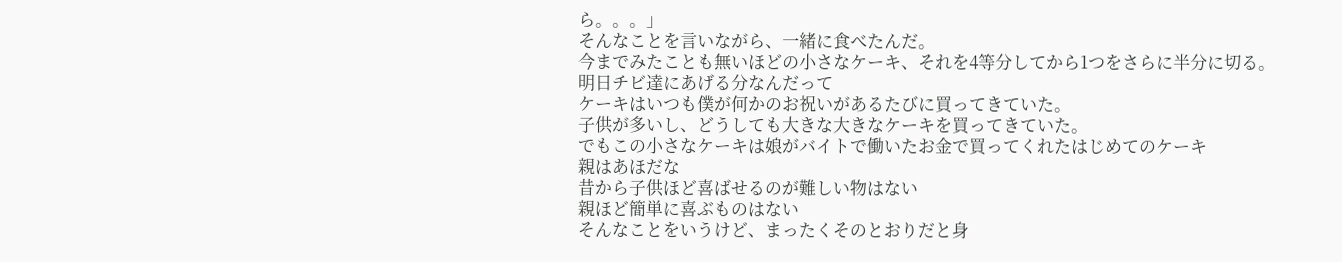ら。。。」
そんなことを言いながら、一緒に食べたんだ。
今までみたことも無いほどの小さなケーキ、それを4等分してから1つをさらに半分に切る。
明日チビ達にあげる分なんだって
ケーキはいつも僕が何かのお祝いがあるたびに買ってきていた。
子供が多いし、どうしても大きな大きなケーキを買ってきていた。
でもこの小さなケーキは娘がバイトで働いたお金で買ってくれたはじめてのケーキ
親はあほだな
昔から子供ほど喜ばせるのが難しい物はない
親ほど簡単に喜ぶものはない
そんなことをいうけど、まったくそのとおりだと身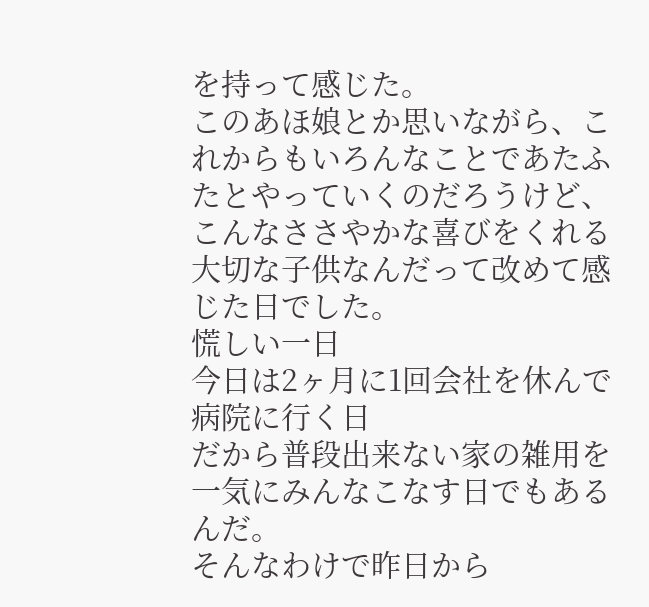を持って感じた。
このあほ娘とか思いながら、これからもいろんなことであたふたとやっていくのだろうけど、こんなささやかな喜びをくれる大切な子供なんだって改めて感じた日でした。
慌しい一日
今日は2ヶ月に1回会社を休んで病院に行く日
だから普段出来ない家の雑用を一気にみんなこなす日でもあるんだ。
そんなわけで昨日から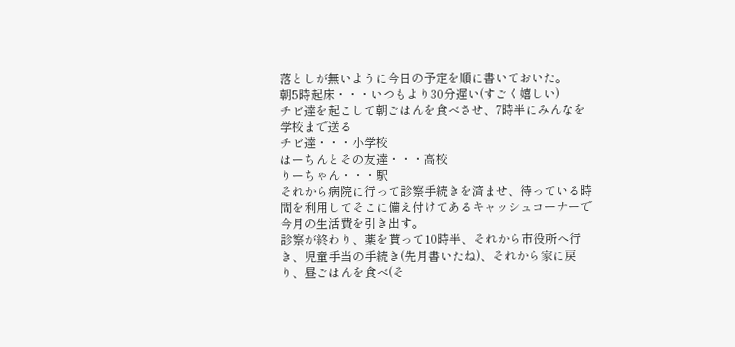落としが無いように今日の予定を順に書いておいた。
朝5時起床・・・いつもより30分遅い(すごく嬉しい)
チビ達を起こして朝ごはんを食べさせ、7時半にみんなを学校まで送る
チビ達・・・小学校
はーちんとその友達・・・高校
りーちゃん・・・駅
それから病院に行って診察手続きを済ませ、待っている時間を利用してそこに備え付けてあるキャッシュコーナーで今月の生活費を引き出す。
診察が終わり、薬を貰って10時半、それから市役所へ行き、児童手当の手続き(先月書いたね)、それから家に戻り、昼ごはんを食べ(そ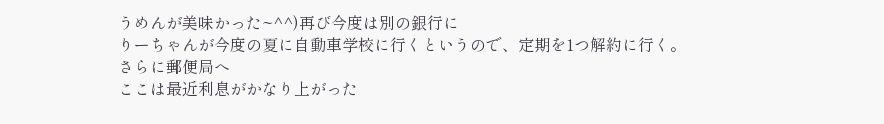うめんが美味かった~^^)再び今度は別の銀行に
りーちゃんが今度の夏に自動車学校に行くというので、定期を1つ解約に行く。
さらに郵便局へ
ここは最近利息がかなり上がった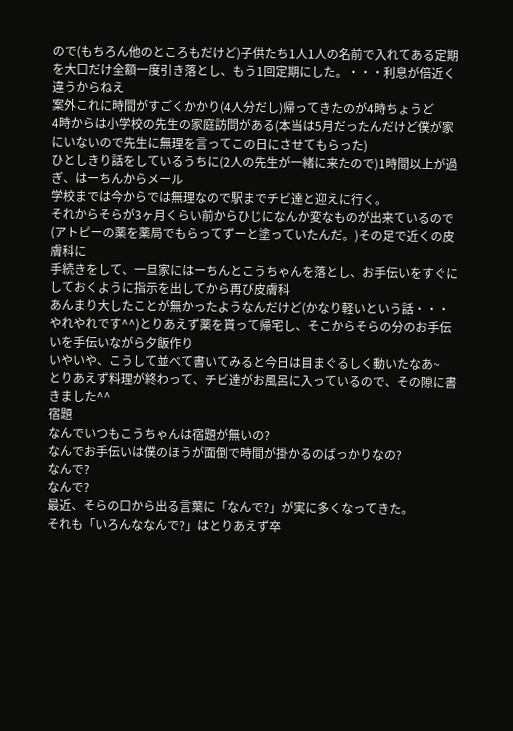ので(もちろん他のところもだけど)子供たち1人1人の名前で入れてある定期を大口だけ全額一度引き落とし、もう1回定期にした。・・・利息が倍近く違うからねえ
案外これに時間がすごくかかり(4人分だし)帰ってきたのが4時ちょうど
4時からは小学校の先生の家庭訪問がある(本当は5月だったんだけど僕が家にいないので先生に無理を言ってこの日にさせてもらった)
ひとしきり話をしているうちに(2人の先生が一緒に来たので)1時間以上が過ぎ、はーちんからメール
学校までは今からでは無理なので駅までチビ達と迎えに行く。
それからそらが3ヶ月くらい前からひじになんか変なものが出来ているので(アトピーの薬を薬局でもらってずーと塗っていたんだ。)その足で近くの皮膚科に
手続きをして、一旦家にはーちんとこうちゃんを落とし、お手伝いをすぐにしておくように指示を出してから再び皮膚科
あんまり大したことが無かったようなんだけど(かなり軽いという話・・・やれやれです^^)とりあえず薬を貰って帰宅し、そこからそらの分のお手伝いを手伝いながら夕飯作り
いやいや、こうして並べて書いてみると今日は目まぐるしく動いたなあ~
とりあえず料理が終わって、チビ達がお風呂に入っているので、その隙に書きました^^
宿題
なんでいつもこうちゃんは宿題が無いの?
なんでお手伝いは僕のほうが面倒で時間が掛かるのばっかりなの?
なんで?
なんで?
最近、そらの口から出る言葉に「なんで?」が実に多くなってきた。
それも「いろんななんで?」はとりあえず卒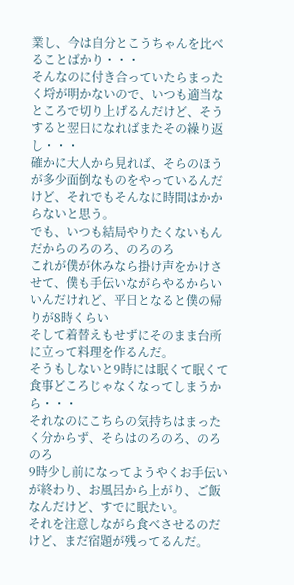業し、今は自分とこうちゃんを比べることばかり・・・
そんなのに付き合っていたらまったく埒が明かないので、いつも適当なところで切り上げるんだけど、そうすると翌日になればまたその繰り返し・・・
確かに大人から見れば、そらのほうが多少面倒なものをやっているんだけど、それでもそんなに時間はかからないと思う。
でも、いつも結局やりたくないもんだからのろのろ、のろのろ
これが僕が休みなら掛け声をかけさせて、僕も手伝いながらやるからいいんだけれど、平日となると僕の帰りが8時くらい
そして着替えもせずにそのまま台所に立って料理を作るんだ。
そうもしないと9時には眠くて眠くて食事どころじゃなくなってしまうから・・・
それなのにこちらの気持ちはまったく分からず、そらはのろのろ、のろのろ
9時少し前になってようやくお手伝いが終わり、お風呂から上がり、ご飯なんだけど、すでに眠たい。
それを注意しながら食べさせるのだけど、まだ宿題が残ってるんだ。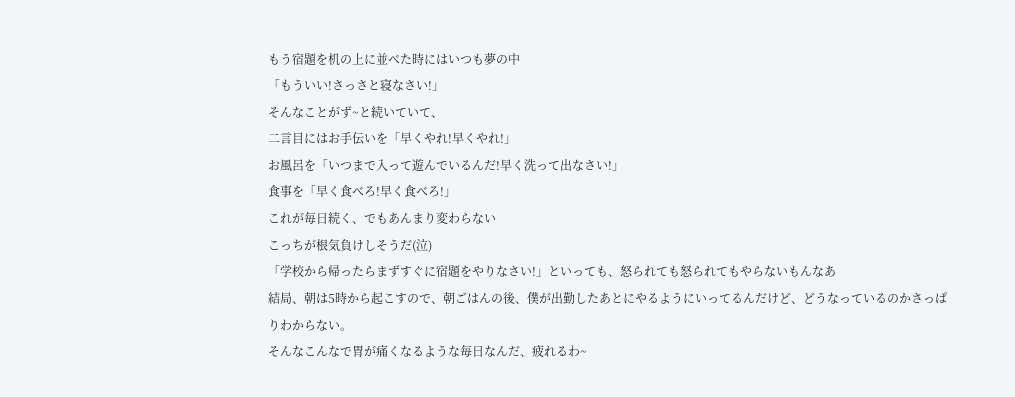もう宿題を机の上に並べた時にはいつも夢の中
「もういい!さっさと寝なさい!」
そんなことがず~と続いていて、
二言目にはお手伝いを「早くやれ!早くやれ!」
お風呂を「いつまで入って遊んでいるんだ!早く洗って出なさい!」
食事を「早く食べろ!早く食べろ!」
これが毎日続く、でもあんまり変わらない
こっちが根気負けしそうだ(泣)
「学校から帰ったらまずすぐに宿題をやりなさい!」といっても、怒られても怒られてもやらないもんなあ
結局、朝は5時から起こすので、朝ごはんの後、僕が出勤したあとにやるようにいってるんだけど、どうなっているのかさっぱりわからない。
そんなこんなで胃が痛くなるような毎日なんだ、疲れるわ~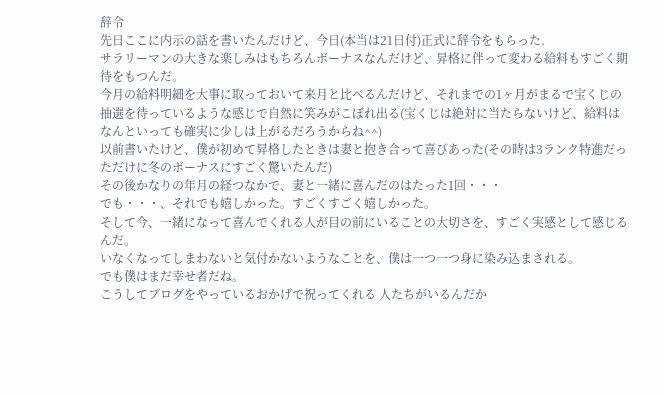辞令
先日ここに内示の話を書いたんだけど、今日(本当は21日付)正式に辞令をもらった.
サラリーマンの大きな楽しみはもちろんボーナスなんだけど、昇格に伴って変わる給料もすごく期待をもつんだ。
今月の給料明細を大事に取っておいて来月と比べるんだけど、それまでの1ヶ月がまるで宝くじの抽選を待っているような感じで自然に笑みがこぼれ出る(宝くじは絶対に当たらないけど、給料はなんといっても確実に少しは上がるだろうからね^^)
以前書いたけど、僕が初めて昇格したときは妻と抱き合って喜びあった(その時は3ランク特進だっただけに冬のボーナスにすごく驚いたんだ)
その後かなりの年月の経つなかで、妻と一緒に喜んだのはたった1回・・・
でも・・・、それでも嬉しかった。すごくすごく嬉しかった。
そして今、一緒になって喜んでくれる人が目の前にいることの大切さを、すごく実感として感じるんだ。
いなくなってしまわないと気付かないようなことを、僕は一つ一つ身に染み込まされる。
でも僕はまだ幸せ者だね。
こうしてブログをやっているおかげで祝ってくれる 人たちがいるんだか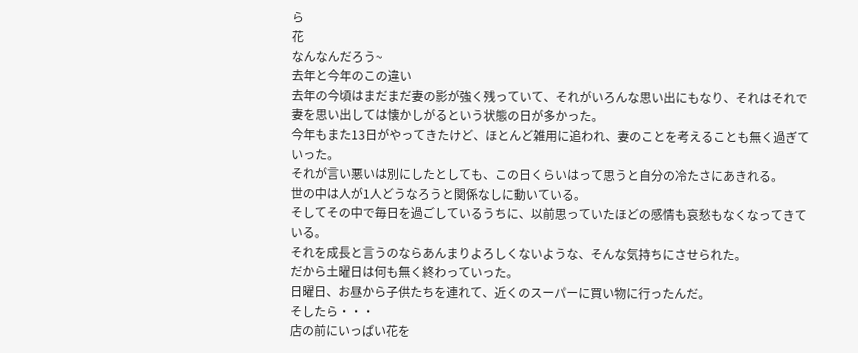ら
花
なんなんだろう~
去年と今年のこの違い
去年の今頃はまだまだ妻の影が強く残っていて、それがいろんな思い出にもなり、それはそれで妻を思い出しては懐かしがるという状態の日が多かった。
今年もまた13日がやってきたけど、ほとんど雑用に追われ、妻のことを考えることも無く過ぎていった。
それが言い悪いは別にしたとしても、この日くらいはって思うと自分の冷たさにあきれる。
世の中は人が1人どうなろうと関係なしに動いている。
そしてその中で毎日を過ごしているうちに、以前思っていたほどの感情も哀愁もなくなってきている。
それを成長と言うのならあんまりよろしくないような、そんな気持ちにさせられた。
だから土曜日は何も無く終わっていった。
日曜日、お昼から子供たちを連れて、近くのスーパーに買い物に行ったんだ。
そしたら・・・
店の前にいっぱい花を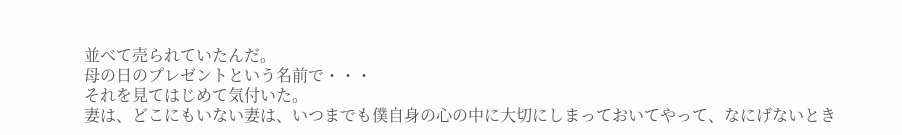並べて売られていたんだ。
母の日のプレゼントという名前で・・・
それを見てはじめて気付いた。
妻は、どこにもいない妻は、いつまでも僕自身の心の中に大切にしまっておいてやって、なにげないとき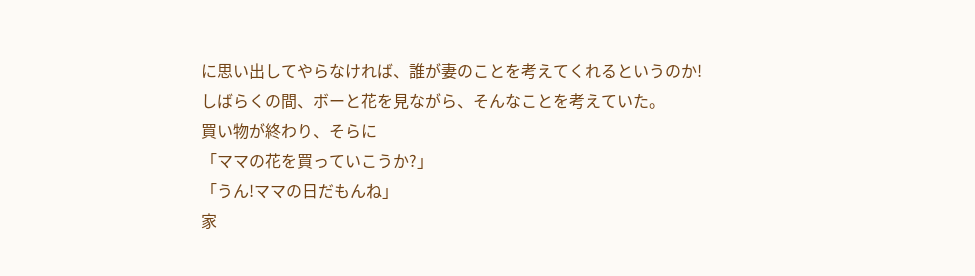に思い出してやらなければ、誰が妻のことを考えてくれるというのか!
しばらくの間、ボーと花を見ながら、そんなことを考えていた。
買い物が終わり、そらに
「ママの花を買っていこうか?」
「うん!ママの日だもんね」
家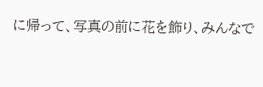に帰って、写真の前に花を飾り、みんなで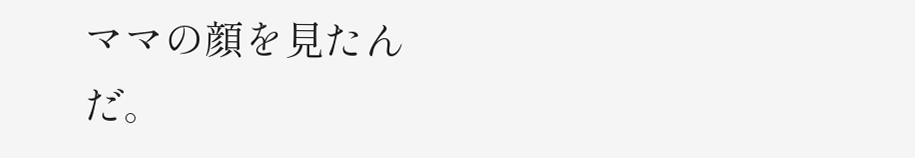ママの顔を見たんだ。